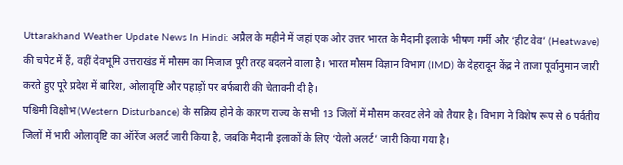Uttarakhand Weather Update News In Hindi: अप्रैल के महीने में जहां एक ओर उत्तर भारत के मैदानी इलाके भीषण गर्मी और ‘हीट वेव’ (Heatwave) की चपेट में हैं, वहीं देवभूमि उत्तराखंड में मौसम का मिजाज पूरी तरह बदलने वाला है। भारत मौसम विज्ञान विभाग (IMD) के देहरादून केंद्र ने ताजा पूर्वानुमान जारी करते हुए पूरे प्रदेश में बारिश, ओलावृष्टि और पहाड़ों पर बर्फबारी की चेतावनी दी है।
पश्चिमी विक्षोभ (Western Disturbance) के सक्रिय होने के कारण राज्य के सभी 13 जिलों में मौसम करवट लेने को तैयार है। विभाग ने विशेष रूप से 6 पर्वतीय जिलों में भारी ओलावृष्टि का ऑरेंज अलर्ट जारी किया है, जबकि मैदानी इलाकों के लिए ‘येलो अलर्ट’ जारी किया गया है।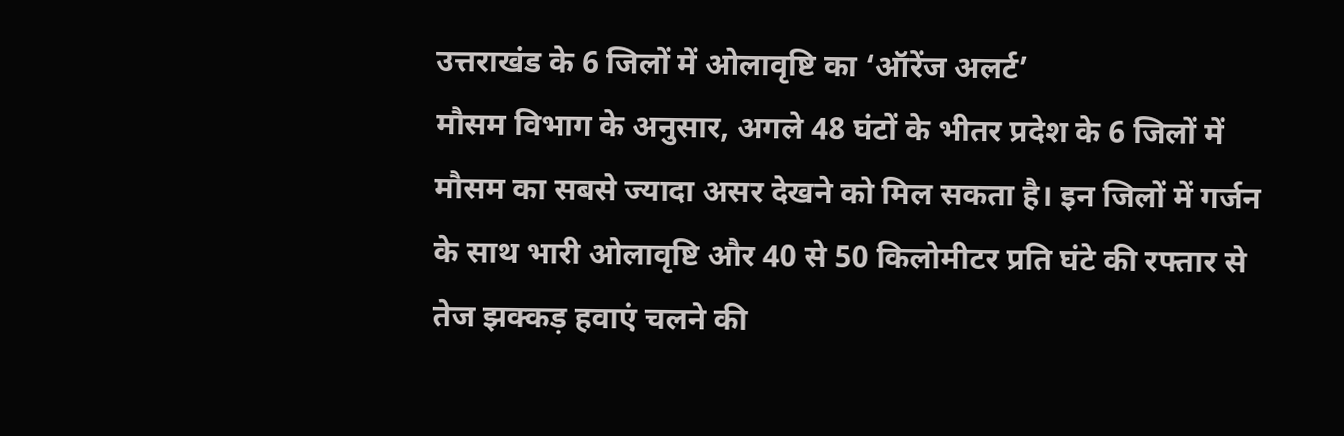उत्तराखंड के 6 जिलों में ओलावृष्टि का ‘ऑरेंज अलर्ट’
मौसम विभाग के अनुसार, अगले 48 घंटों के भीतर प्रदेश के 6 जिलों में मौसम का सबसे ज्यादा असर देखने को मिल सकता है। इन जिलों में गर्जन के साथ भारी ओलावृष्टि और 40 से 50 किलोमीटर प्रति घंटे की रफ्तार से तेज झक्कड़ हवाएं चलने की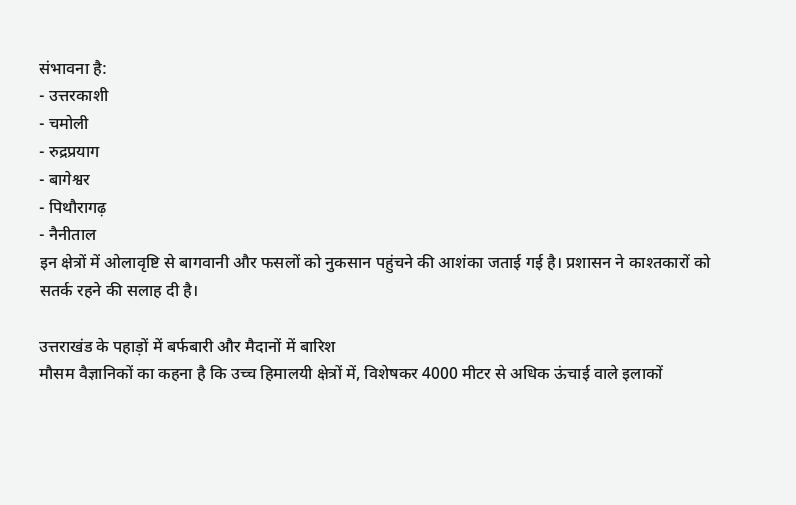संभावना है:
- उत्तरकाशी
- चमोली
- रुद्रप्रयाग
- बागेश्वर
- पिथौरागढ़
- नैनीताल
इन क्षेत्रों में ओलावृष्टि से बागवानी और फसलों को नुकसान पहुंचने की आशंका जताई गई है। प्रशासन ने काश्तकारों को सतर्क रहने की सलाह दी है।

उत्तराखंड के पहाड़ों में बर्फबारी और मैदानों में बारिश
मौसम वैज्ञानिकों का कहना है कि उच्च हिमालयी क्षेत्रों में, विशेषकर 4000 मीटर से अधिक ऊंचाई वाले इलाकों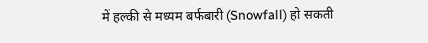में हल्की से मध्यम बर्फबारी (Snowfall) हो सकती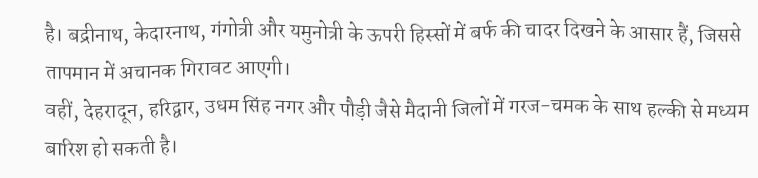है। बद्रीनाथ, केदारनाथ, गंगोत्री और यमुनोत्री के ऊपरी हिस्सों में बर्फ की चादर दिखने के आसार हैं, जिससे तापमान में अचानक गिरावट आएगी।
वहीं, देहरादून, हरिद्वार, उधम सिंह नगर और पौड़ी जैसे मैदानी जिलों में गरज-चमक के साथ हल्की से मध्यम बारिश हो सकती है।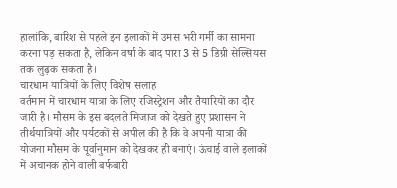हालांकि, बारिश से पहले इन इलाकों में उमस भरी गर्मी का सामना करना पड़ सकता है, लेकिन वर्षा के बाद पारा 3 से 5 डिग्री सेल्सियस तक लुढ़क सकता है।
चारधाम यात्रियों के लिए विशेष सलाह
वर्तमान में चारधाम यात्रा के लिए रजिस्ट्रेशन और तैयारियों का दौर जारी है। मौसम के इस बदलते मिजाज को देखते हुए प्रशासन ने तीर्थयात्रियों और पर्यटकों से अपील की है कि वे अपनी यात्रा की योजना मौसम के पूर्वानुमान को देखकर ही बनाएं। ऊंचाई वाले इलाकों में अचानक होने वाली बर्फबारी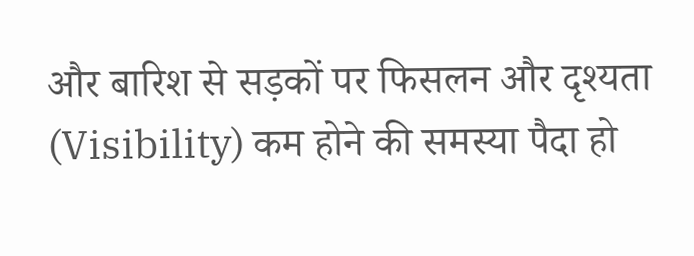और बारिश से सड़कों पर फिसलन और दृश्यता (Visibility) कम होने की समस्या पैदा हो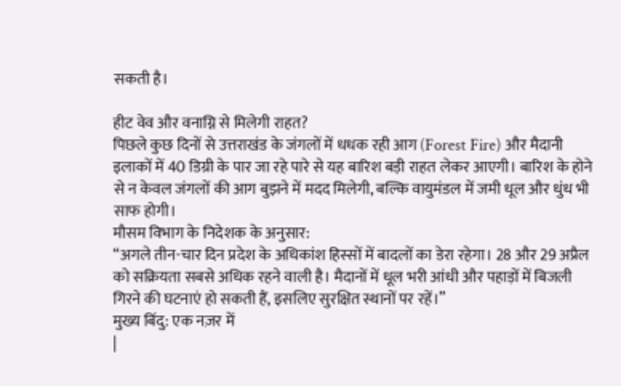सकती है।

हीट वेव और वनाग्नि से मिलेगी राहत?
पिछले कुछ दिनों से उत्तराखंड के जंगलों में धधक रही आग (Forest Fire) और मैदानी इलाकों में 40 डिग्री के पार जा रहे पारे से यह बारिश बड़ी राहत लेकर आएगी। बारिश के होने से न केवल जंगलों की आग बुझने में मदद मिलेगी, बल्कि वायुमंडल में जमी धूल और धुंध भी साफ होगी।
मौसम विभाग के निदेशक के अनुसार:
“अगले तीन-चार दिन प्रदेश के अधिकांश हिस्सों में बादलों का डेरा रहेगा। 28 और 29 अप्रैल को सक्रियता सबसे अधिक रहने वाली है। मैदानों में धूल भरी आंधी और पहाड़ों में बिजली गिरने की घटनाएं हो सकती हैं, इसलिए सुरक्षित स्थानों पर रहें।”
मुख्य बिंदु: एक नज़र में
|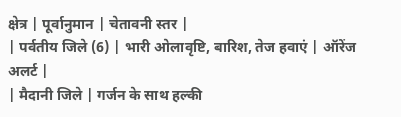क्षेत्र | पूर्वानुमान | चेतावनी स्तर |
| पर्वतीय जिले (6) | भारी ओलावृष्टि, बारिश, तेज हवाएं | ऑरेंज अलर्ट |
| मैदानी जिले | गर्जन के साथ हल्की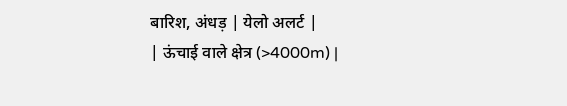बारिश, अंधड़ | येलो अलर्ट |
| ऊंचाई वाले क्षेत्र (>4000m) |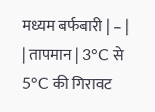मध्यम बर्फबारी | – |
| तापमान | 3°C से 5°C की गिरावट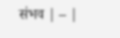संभव | – |